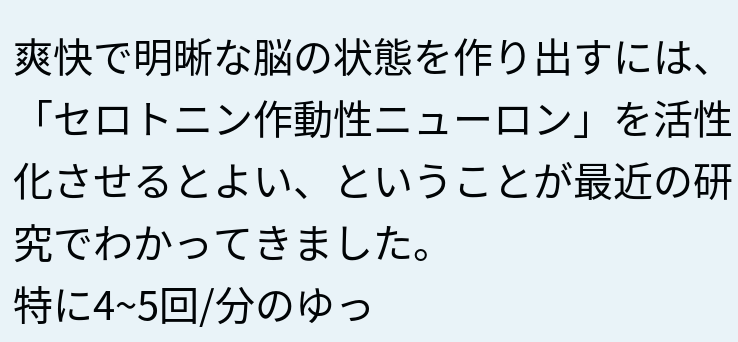爽快で明晰な脳の状態を作り出すには、「セロトニン作動性ニューロン」を活性化させるとよい、ということが最近の研究でわかってきました。
特に4~5回/分のゆっ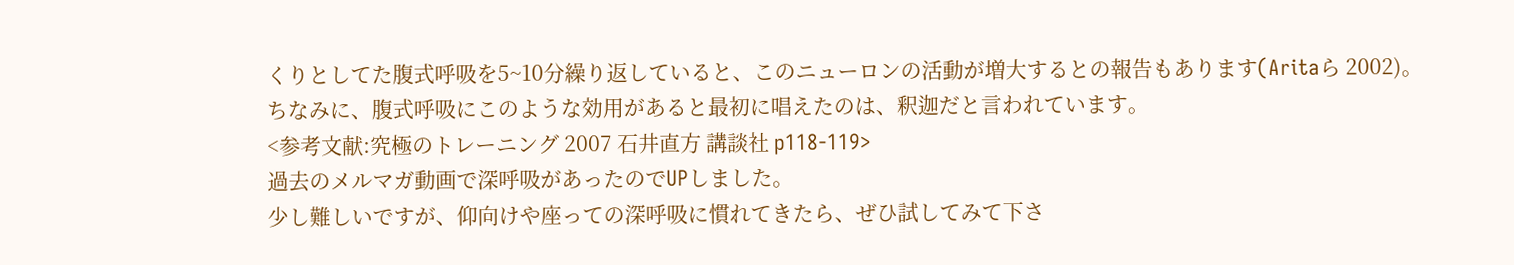くりとしてた腹式呼吸を5~10分繰り返していると、このニューロンの活動が増大するとの報告もあります(Aritaら 2002)。
ちなみに、腹式呼吸にこのような効用があると最初に唱えたのは、釈迦だと言われています。
<参考文献:究極のトレーニング 2007 石井直方 講談社 p118-119>
過去のメルマガ動画で深呼吸があったのでUPしました。
少し難しいですが、仰向けや座っての深呼吸に慣れてきたら、ぜひ試してみて下さ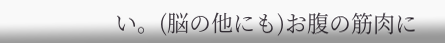い。(脳の他にも)お腹の筋肉に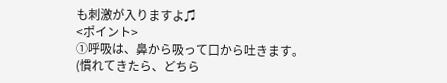も刺激が入りますよ♫
<ポイント>
①呼吸は、鼻から吸って口から吐きます。
(慣れてきたら、どちら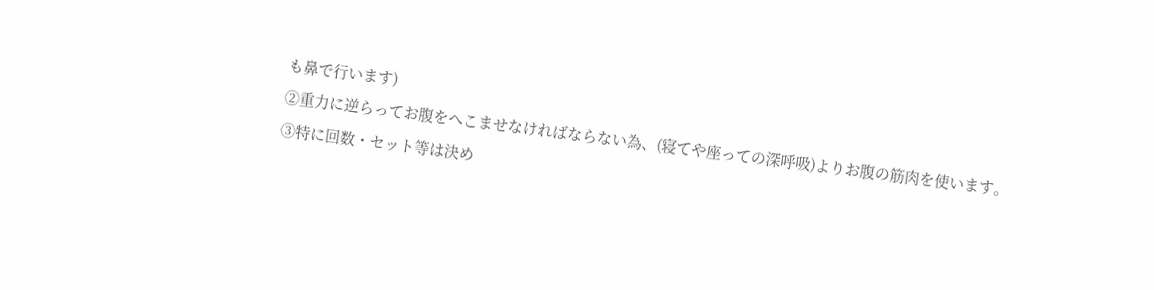も鼻で行います)
②重力に逆らってお腹をへこませなければならない為、(寝てや座っての深呼吸)よりお腹の筋肉を使います。
③特に回数・セット等は決め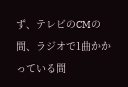ず、テレビのCMの間、ラジオで1曲かかっている間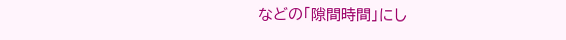などの「隙間時間」にし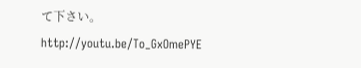て下さい。
http://youtu.be/To_GxOmePYE